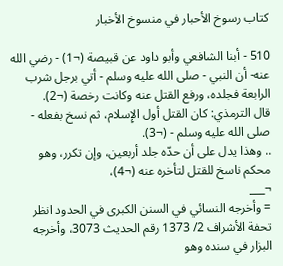كتاب رسوخ الأحبار في منسوخ الأخبار

510 - أبنا الشافعي وأبو داود عن قبيصة (¬1) - رضي الله عنه- أن النبي - صلى الله عليه وسلم - أتي برجل شرب الرابعة فجلده، ورفع القتل عنه وكانت رخصة (¬2).
قال الترمذي: كان القتل أول الإِسلام، ثم نسخ بفعله - صلى الله عليه وسلم - (¬3).
.. وهذا يدل على أن حدّه جلد أربعين، وإن تكرر، وهو محكم ناسخ للقتل لتأخره عنه (¬4)،
¬___
= وأخرجه النسائي في السنن الكبرى في الحدود انظر تحفة الأشراف 2/ 1373 رقم الحديث 3073، وأخرجه البزار في سنده وهو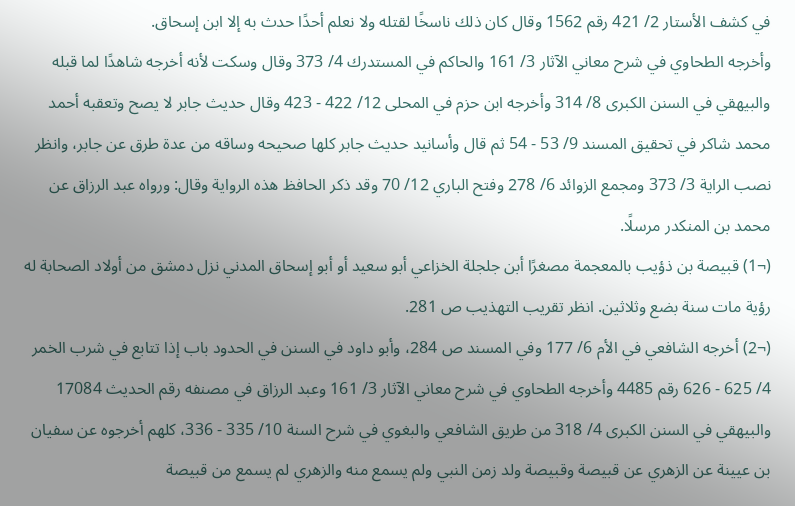في كشف الأستار 2/ 421 رقم 1562 وقال كان ذلك ناسخًا لقتله ولا نعلم أحدًا حدث به إلا ابن إسحاق.
وأخرجه الطحاوي في شرح معاني الآثار 3/ 161 والحاكم في المستدرك 4/ 373 وقال وسكت لأنه أخرجه شاهدًا لما قبله والبيهقي في السنن الكبرى 8/ 314 وأخرجه ابن حزم في المحلى 12/ 422 - 423 وقال حديث جابر لا يصح وتعقبه أحمد محمد شاكر في تحقيق المسند 9/ 53 - 54 ثم قال وأسانيد حديث جابر كلها صحيحه وساقه من عدة طرق عن جابر، وانظر نصب الراية 3/ 373 ومجمع الزوائد 6/ 278 وفتح الباري 12/ 70 وقد ذكر الحافظ هذه الرواية وقال: ورواه عبد الرزاق عن محمد بن المنكدر مرسلًا.
(¬1) قبيصة بن ذؤيب بالمعجمة مصغرًا أبن جلجلة الخزاعي أبو سعيد أو أبو إسحاق المدني نزل دمشق من أولاد الصحابة له رؤية مات سنة بضع وثلاثين. انظر تقريب التهذيب ص 281.
(¬2) أخرجه الشافعي في الأم 6/ 177 وفي المسند ص 284، وأبو داود في السنن في الحدود باب إذا تتابع في شرب الخمر 4/ 625 - 626 رقم 4485 وأخرجه الطحاوي في شرح معاني الآثار 3/ 161 وعبد الرزاق في مصنفه رقم الحديث 17084 والبيهقي في السنن الكبرى 4/ 318 من طريق الشافعي والبغوي في شرح السنة 10/ 335 - 336، كلهم أخرجوه عن سفيان بن عيينة عن الزهري عن قبيصة وقبيصة ولد زمن النبي ولم يسمع منه والزهري لم يسمع من قبيصة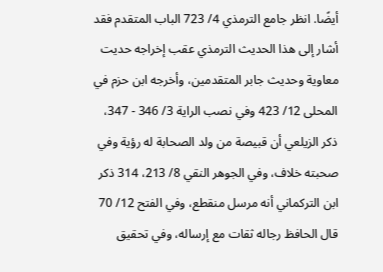أيضًا. انظر جامع الترمذي 4/ 723 الباب المتقدم فقد أشار إلى هذا الحديث الترمذي عقب إخراجه حديت معاوية وحديث جابر المتقدمين، وأخرجه ابن حزم في المحلى 12/ 423 وفي نصب الراية 3/ 346 - 347، ذكر الزيلعي أن قبيصة من ولد الصحابة له رؤية وفي صحبته خلاف، وفي الجوهر النقي 8/ 213، 314 ذكر ابن التركماني أنه مرسل منقطع، وفي الفتح 12/ 70 قال الحافظ رجاله ثقات مع إرساله، وفي تحقيق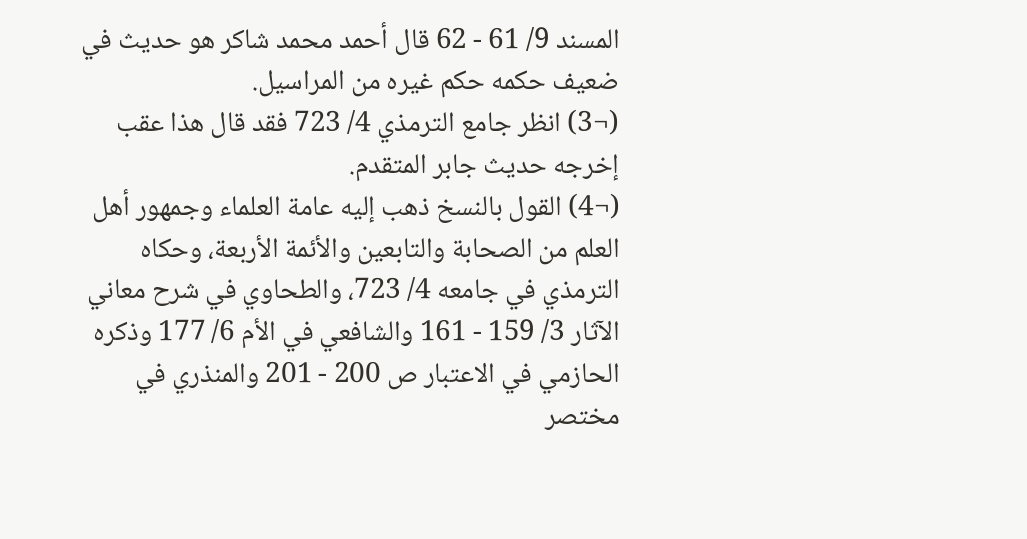المسند 9/ 61 - 62 قال أحمد محمد شاكر هو حديث في ضعيف حكمه حكم غيره من المراسيل.
(¬3) انظر جامع الترمذي 4/ 723 فقد قال هذا عقب إخرجه حديث جابر المتقدم.
(¬4) القول بالنسخ ذهب إليه عامة العلماء وجمهور أهل العلم من الصحابة والتابعين والأئمة الأربعة، وحكاه الترمذي في جامعه 4/ 723، والطحاوي في شرح معاني الآثار 3/ 159 - 161 والشافعي في الأم 6/ 177 وذكره الحازمي في الاعتبار ص 200 - 201 والمنذري في مختصر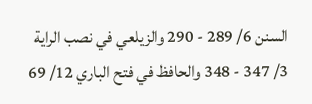السنن 6/ 289 - 290 والزيلعي في نصب الراية 3/ 347 - 348 والحافظ في فتح الباري 12/ 69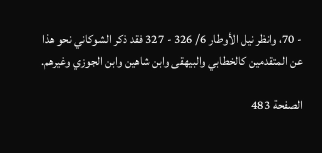- 70، وانظر نيل الأوطار 6/ 326 - 327 فقد ذكر الشوكاني نحو هذا عن المتقدمين كالخطابي والبيهقى وابن شاهين وابن الجوزي وغيرهم.

الصفحة 483